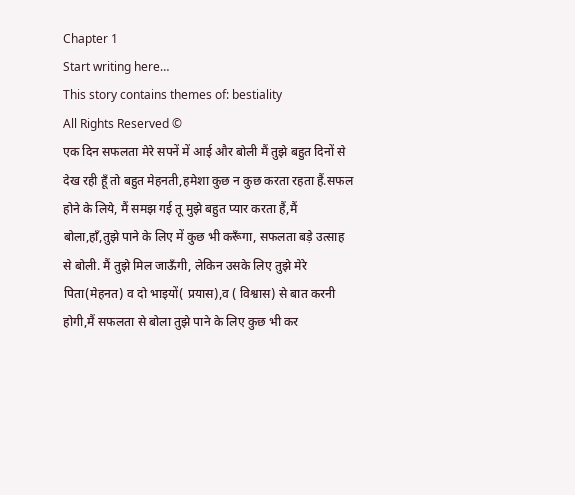Chapter 1
Start writing here…
This story contains themes of: bestiality
All Rights Reserved ©
एक दिन सफलता मेरे सपनें में आई और बोली मैं तुझे बहुत दिनों से देख रही हूँ तो बहुत मेहनती,हमेशा कुछ न कुछ करता रहता हैं.सफल होने के लिये, मैं समझ गई तू मुझे बहुत प्यार करता हैं,मैं बोला,हाँ,तुझे पाने के लिए में कुछ भी करूँगा, सफलता बड़े उत्साह से बोली. मैं तुझे मिल जाऊँगी, लेकिन उसके लिए तुझे मेरे पिता(मेहनत) व दो भाइयों( प्रयास),व ( विश्वास) से बात करनी होगी,मैं सफलता से बोला तुझे पाने के लिए कुछ भी कर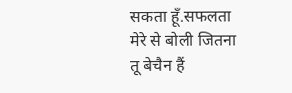सकता हूँ.सफलता मेरे से बोली जितना तू बेचैन हैं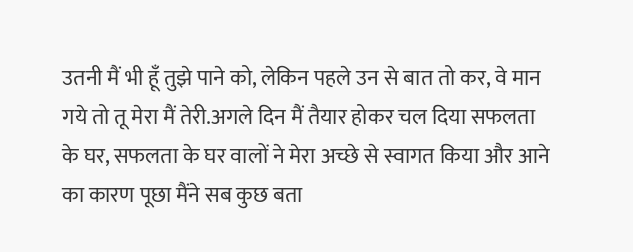उतनी मैं भी हूँ तुझे पाने को, लेकिन पहले उन से बात तो कर, वे मान गये तो तू मेरा मैं तेरी.अगले दिन मैं तैयार होकर चल दिया सफलता के घर, सफलता के घर वालों ने मेरा अच्छे से स्वागत किया और आने का कारण पूछा मैंने सब कुछ बता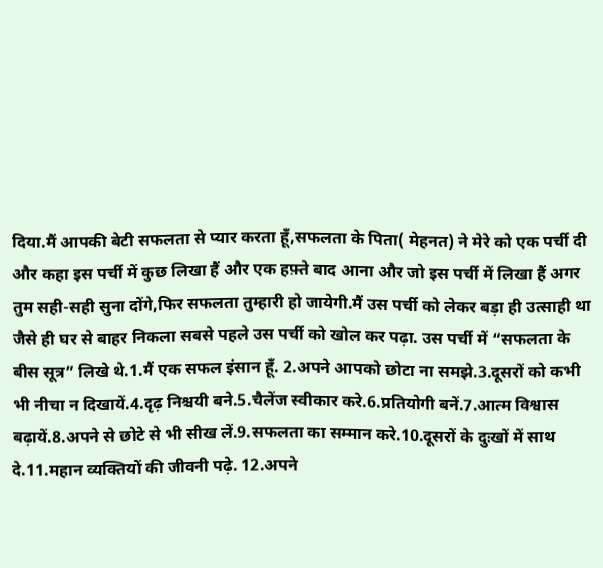दिया.मैं आपकी बेटी सफलता से प्यार करता हूँ,सफलता के पिता( मेहनत) ने मेरे को एक पर्ची दी और कहा इस पर्ची में कुछ लिखा हैं और एक हफ़्ते बाद आना और जो इस पर्ची में लिखा हैं अगर तुम सही-सही सुना दोंगे,फिर सफलता तुम्हारी हो जायेगी.मैं उस पर्ची को लेकर बड़ा ही उत्साही था जैसे ही घर से बाहर निकला सबसे पहले उस पर्ची को खोल कर पढ़ा. उस पर्ची में “सफलता के बीस सूत्र” लिखे थे.1.मैं एक सफल इंसान हूँ. 2.अपने आपको छोटा ना समझे.3.दूसरों को कभी भी नीचा न दिखायें.4.दृढ़ निश्चयी बने.5.चैलेंज स्वीकार करे.6.प्रतियोगी बनें.7.आत्म विश्वास बढ़ायें.8.अपने से छोटे से भी सीख लें.9.सफलता का सम्मान करे.10.दूसरों के दुःखों में साथ दे.11.महान व्यक्तियों की जीवनी पढ़े. 12.अपने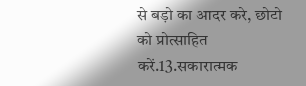से बड़ो का आदर करे, छोटो को प्रोत्साहित करें.13.सकारात्मक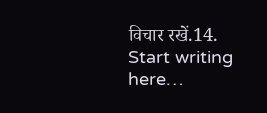विचार रखें.14.
Start writing here…